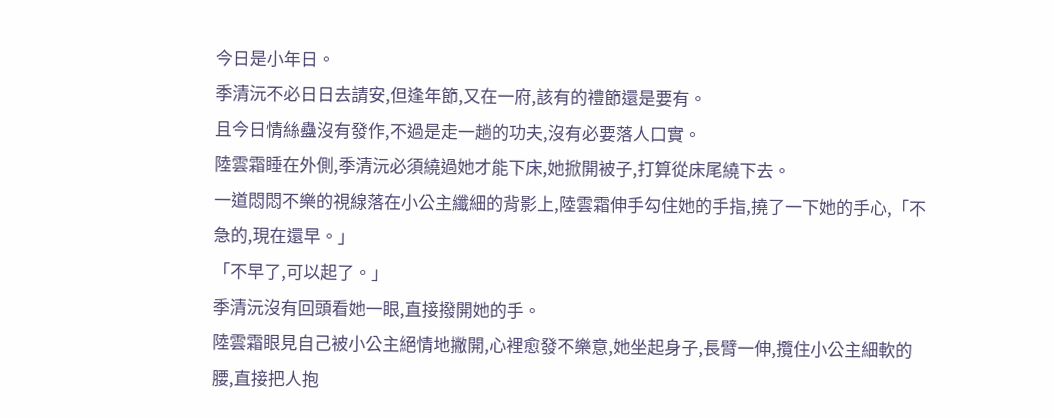今日是小年日。
季清沅不必日日去請安,但逢年節,又在一府,該有的禮節還是要有。
且今日情絲蠱沒有發作,不過是走一趟的功夫,沒有必要落人口實。
陸雲霜睡在外側,季清沅必須繞過她才能下床,她掀開被子,打算從床尾繞下去。
一道悶悶不樂的視線落在小公主纖細的背影上,陸雲霜伸手勾住她的手指,撓了一下她的手心,「不急的,現在還早。」
「不早了,可以起了。」
季清沅沒有回頭看她一眼,直接撥開她的手。
陸雲霜眼見自己被小公主絕情地撇開,心裡愈發不樂意,她坐起身子,長臂一伸,攬住小公主細軟的腰,直接把人抱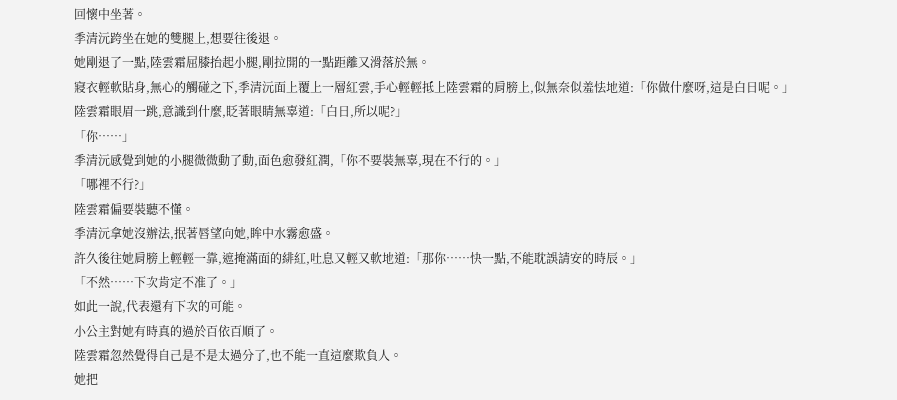回懷中坐著。
季清沅跨坐在她的雙腿上,想要往後退。
她剛退了一點,陸雲霜屈膝抬起小腿,剛拉開的一點距離又滑落於無。
寢衣輕軟貼身,無心的觸碰之下,季清沅面上覆上一層紅雲,手心輕輕抵上陸雲霜的肩膀上,似無奈似羞怯地道:「你做什麼呀,這是白日呢。」
陸雲霜眼眉一跳,意識到什麼,眨著眼睛無辜道:「白日,所以呢?」
「你……」
季清沅感覺到她的小腿微微動了動,面色愈發紅潤,「你不要裝無辜,現在不行的。」
「哪裡不行?」
陸雲霜偏要裝聽不懂。
季清沅拿她沒辦法,抿著唇望向她,眸中水霧愈盛。
許久後往她肩膀上輕輕一靠,遮掩滿面的緋紅,吐息又輕又軟地道:「那你……快一點,不能耽誤請安的時辰。」
「不然……下次肯定不准了。」
如此一說,代表還有下次的可能。
小公主對她有時真的過於百依百順了。
陸雲霜忽然覺得自己是不是太過分了,也不能一直這麼欺負人。
她把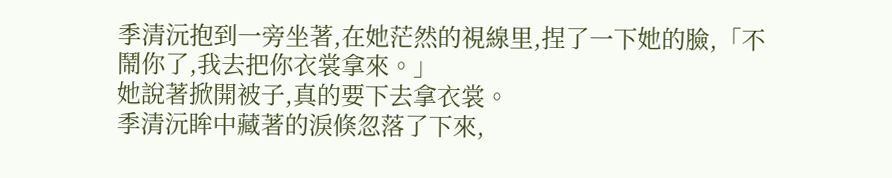季清沅抱到一旁坐著,在她茫然的視線里,捏了一下她的臉,「不鬧你了,我去把你衣裳拿來。」
她說著掀開被子,真的要下去拿衣裳。
季清沅眸中藏著的淚倏忽落了下來,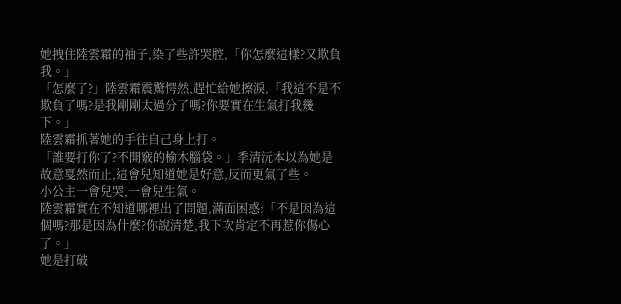她拽住陸雲霜的袖子,染了些許哭腔,「你怎麼這樣?又欺負我。」
「怎麼了?」陸雲霜震驚愕然,趕忙給她擦淚,「我這不是不欺負了嗎?是我剛剛太過分了嗎?你要實在生氣打我幾下。」
陸雲霜抓著她的手往自己身上打。
「誰要打你了?不開竅的榆木腦袋。」季清沅本以為她是故意戛然而止,這會兒知道她是好意,反而更氣了些。
小公主一會兒哭,一會兒生氣。
陸雲霜實在不知道哪裡出了問題,滿面困惑:「不是因為這個嗎?那是因為什麼?你說清楚,我下次肯定不再惹你傷心了。」
她是打破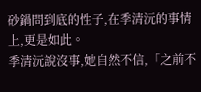砂鍋問到底的性子,在季清沅的事情上,更是如此。
季清沅說沒事,她自然不信,「之前不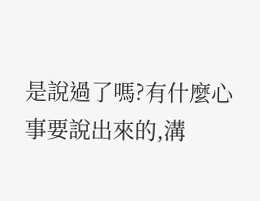是說過了嗎?有什麼心事要說出來的,溝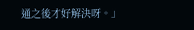通之後才好解決呀。」